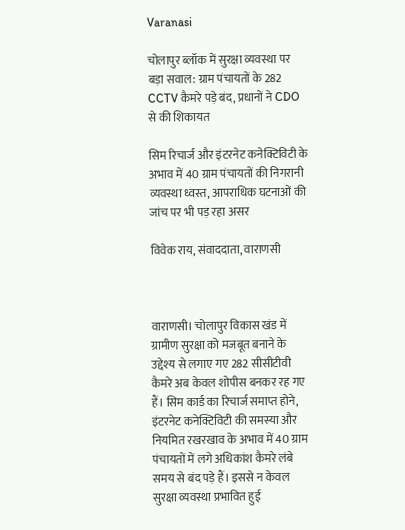Varanasi

चोलापुर ब्लॉक में सुरक्षा व्यवस्था पर बड़ा सवाल: ग्राम पंचायतों के 282 CCTV कैमरे पड़े बंद, प्रधानों ने CDO से की शिकायत

सिम रिचार्ज और इंटरनेट कनेक्टिविटी के अभाव में 40 ग्राम पंचायतों की निगरानी व्यवस्था ध्वस्त, आपराधिक घटनाओं की जांच पर भी पड़ रहा असर

विवेक राय, संवाददाता, वाराणसी



वाराणसी। चोलापुर विकास खंड में ग्रामीण सुरक्षा को मजबूत बनाने के उद्देश्य से लगाए गए 282 सीसीटीवी कैमरे अब केवल शोपीस बनकर रह गए हैं। सिम कार्ड का रिचार्ज समाप्त होने, इंटरनेट कनेक्टिविटी की समस्या और नियमित रखरखाव के अभाव में 40 ग्राम पंचायतों में लगे अधिकांश कैमरे लंबे समय से बंद पड़े हैं। इससे न केवल सुरक्षा व्यवस्था प्रभावित हुई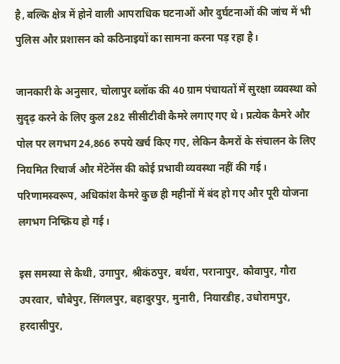है, बल्कि क्षेत्र में होने वाली आपराधिक घटनाओं और दुर्घटनाओं की जांच में भी पुलिस और प्रशासन को कठिनाइयों का सामना करना पड़ रहा है।

जानकारी के अनुसार, चोलापुर ब्लॉक की 40 ग्राम पंचायतों में सुरक्षा व्यवस्था को सुदृढ़ करने के लिए कुल 282 सीसीटीवी कैमरे लगाए गए थे। प्रत्येक कैमरे और पोल पर लगभग 24,866 रुपये खर्च किए गए, लेकिन कैमरों के संचालन के लिए नियमित रिचार्ज और मेंटेनेंस की कोई प्रभावी व्यवस्था नहीं की गई। परिणामस्वरूप, अधिकांश कैमरे कुछ ही महीनों में बंद हो गए और पूरी योजना लगभग निष्क्रिय हो गई।

इस समस्या से कैथी, उगापुर, श्रीकंठपुर, बर्थरा, परानापुर, कौवापुर, गौरा उपरवार, चौबेपुर, सिंगलपुर, बहादुरपुर, मुनारी, नियारडीह, उधोरामपुर, हरदासीपुर,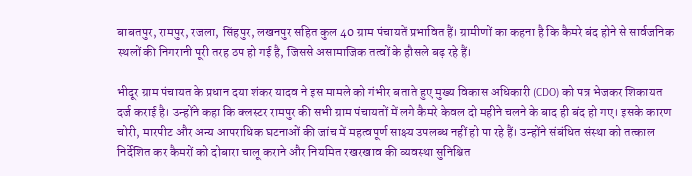बाबतपुर, रामपुर, रजला, सिंहपुर, लखनपुर सहित कुल 40 ग्राम पंचायतें प्रभावित हैं। ग्रामीणों का कहना है कि कैमरे बंद होने से सार्वजनिक स्थलों की निगरानी पूरी तरह ठप हो गई है, जिससे असामाजिक तत्वों के हौसले बढ़ रहे हैं।

भीदूर ग्राम पंचायत के प्रधान दया शंकर यादव ने इस मामले को गंभीर बताते हुए मुख्य विकास अधिकारी (CDO) को पत्र भेजकर शिकायत दर्ज कराई है। उन्होंने कहा कि क्लस्टर रामपुर की सभी ग्राम पंचायतों में लगे कैमरे केवल दो महीने चलने के बाद ही बंद हो गए। इसके कारण चोरी, मारपीट और अन्य आपराधिक घटनाओं की जांच में महत्वपूर्ण साक्ष्य उपलब्ध नहीं हो पा रहे हैं। उन्होंने संबंधित संस्था को तत्काल निर्देशित कर कैमरों को दोबारा चालू कराने और नियमित रखरखाव की व्यवस्था सुनिश्चित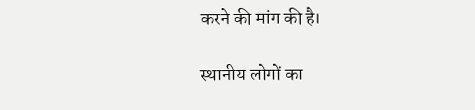करने की मांग की है।

स्थानीय लोगों का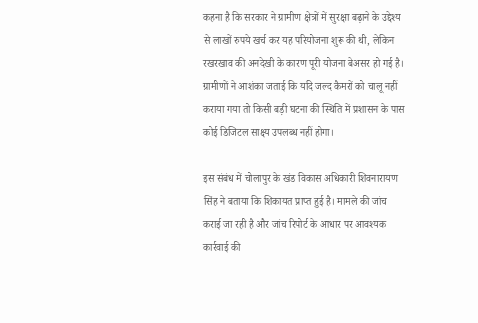कहना है कि सरकार ने ग्रामीण क्षेत्रों में सुरक्षा बढ़ाने के उद्देश्य से लाखों रुपये खर्च कर यह परियोजना शुरू की थी, लेकिन रखरखाव की अनदेखी के कारण पूरी योजना बेअसर हो गई है। ग्रामीणों ने आशंका जताई कि यदि जल्द कैमरों को चालू नहीं कराया गया तो किसी बड़ी घटना की स्थिति में प्रशासन के पास कोई डिजिटल साक्ष्य उपलब्ध नहीं होगा।

इस संबंध में चोलापुर के खंड विकास अधिकारी शिवनारायण सिंह ने बताया कि शिकायत प्राप्त हुई है। मामले की जांच कराई जा रही है और जांच रिपोर्ट के आधार पर आवश्यक कार्रवाई की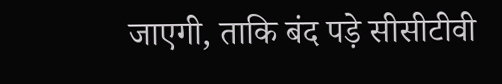जाएगी, ताकि बंद पड़े सीसीटीवी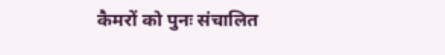कैमरों को पुनः संचालित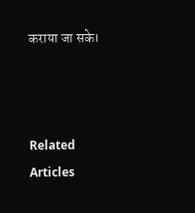कराया जा सके।



Related Articles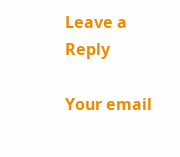Leave a Reply

Your email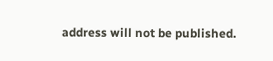address will not be published.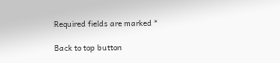Required fields are marked *

Back to top button